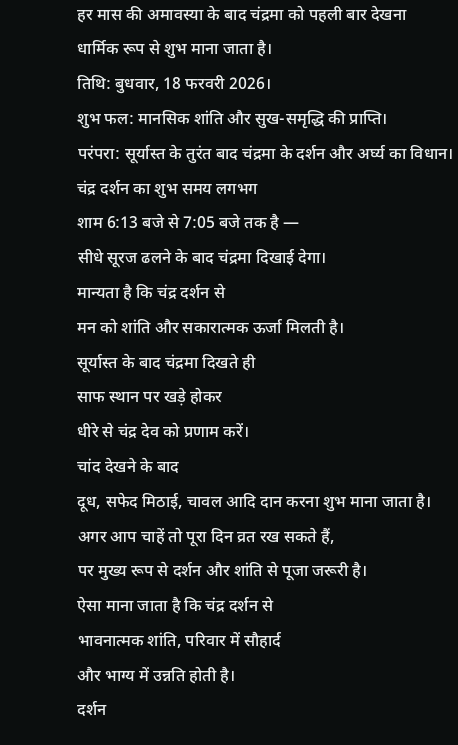हर मास की अमावस्या के बाद चंद्रमा को पहली बार देखना
धार्मिक रूप से शुभ माना जाता है।
तिथि: बुधवार, 18 फरवरी 2026।
शुभ फल: मानसिक शांति और सुख-समृद्धि की प्राप्ति।
परंपरा: सूर्यास्त के तुरंत बाद चंद्रमा के दर्शन और अर्घ्य का विधान।
चंद्र दर्शन का शुभ समय लगभग
शाम 6:13 बजे से 7:05 बजे तक है —
सीधे सूरज ढलने के बाद चंद्रमा दिखाई देगा।
मान्यता है कि चंद्र दर्शन से
मन को शांति और सकारात्मक ऊर्जा मिलती है।
सूर्यास्त के बाद चंद्रमा दिखते ही
साफ स्थान पर खड़े होकर
धीरे से चंद्र देव को प्रणाम करें।
चांद देखने के बाद
दूध, सफेद मिठाई, चावल आदि दान करना शुभ माना जाता है।
अगर आप चाहें तो पूरा दिन व्रत रख सकते हैं,
पर मुख्य रूप से दर्शन और शांति से पूजा जरूरी है।
ऐसा माना जाता है कि चंद्र दर्शन से
भावनात्मक शांति, परिवार में सौहार्द
और भाग्य में उन्नति होती है।
दर्शन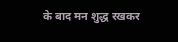के बाद मन शुद्ध रखकर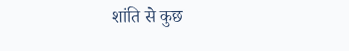शांति से कुछ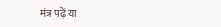मंत्र पढ़ें या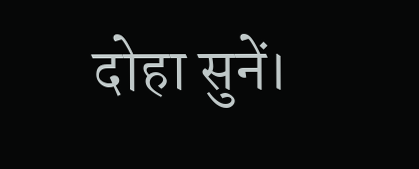दोहा सुनें।